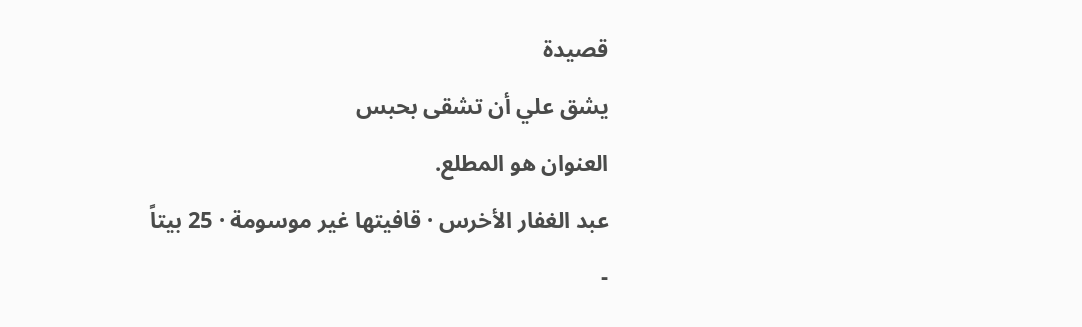قصيدة
يشق علي أن تشقى بحبس
العنوان هو المطلع.
عبد الغفار الأخرس · قافيتها غير موسومة · 25 بيتاً
-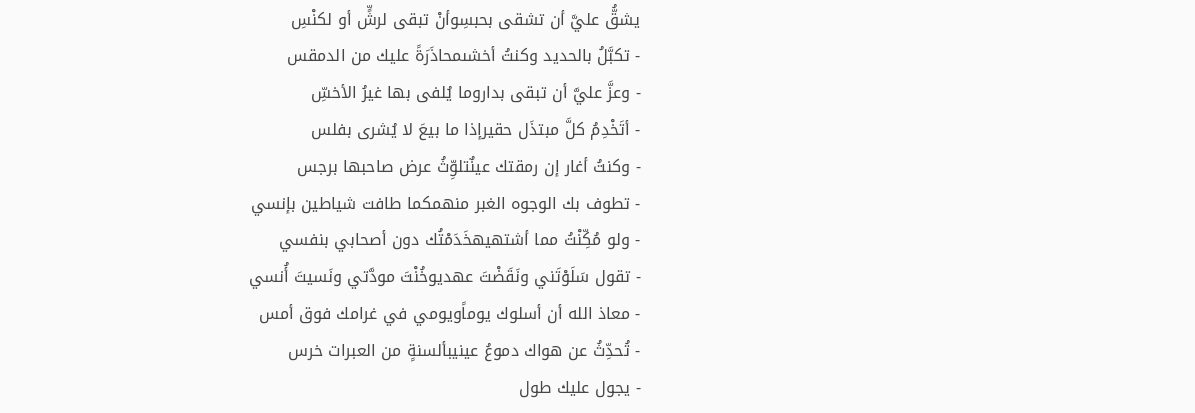يشقُّ عليَّ أن تشقى بحبسِوأنْ تبقى لرشٍّ أو لكنْسِ
- تكبَّلُ بالحديد وكنتُ أخشىمحاذَرَةً عليك من الدمقس
- وعزَّ عليَّ أن تبقى بداروما يُلفى بها غيرُ الأخسِّ
- أتَخْدِمُ كلَّ مبتذَل حقيرإذا ما بيعَ لا يُشرى بفلس
- وكنتُ أغار إن رمقتك عينٌتلوِّثُ عرض صاحبها برجس
- تطوف بك الوجوه الغبر منهمكما طافت شياطين بإنسي
- ولو مُكِّنْتُ مما أشتهيهخَدَمْتُك دون أصحابي بنفسي
- تقول سَلَوْتَني ونَقَضْتَ عهديوخُنْتَ مودَّتي ونَسيتَ أُنسي
- معاذ الله أن أسلوك يوماًويومي في غرامك فوق أمس
- تُحدِّثُ عن هواك دموعُ عينيبألسنةٍ من العبرات خرس
- يجول عليك طول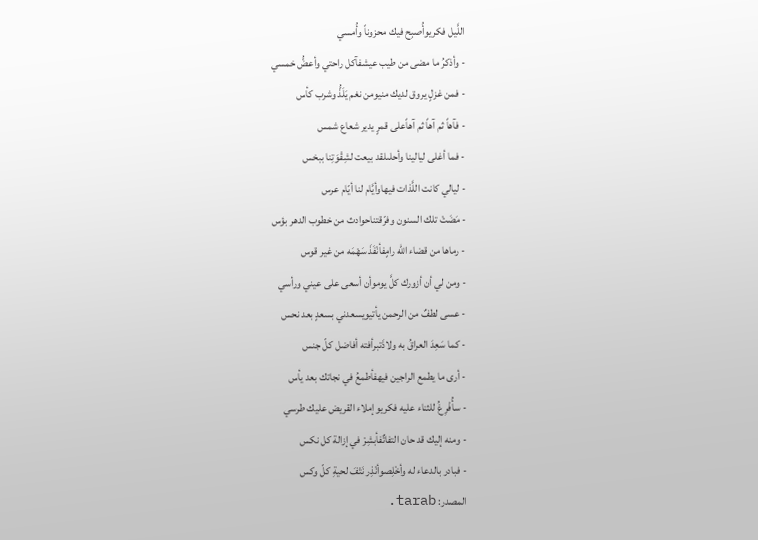اللَّيل فكريوأُصبِح فيك محزوناً وأُمسي
- وأذكرُ ما مضى من طيب عيشفآكل راحتي وأعضُّ خمسي
- فمن غزلٍ يروق لديك منيومن نغم يَلَذُّ وشرب كأس
- فآهاً ثم آهاً ثم آهاًعلى قمرٍ يدير شعاع شمس
- فما أغلى ليالينا وأحلىلقد بيعت لشِقْوَتِنا ببخس
- ليالي كانت اللَّذات فيهاوأيَّام لنا أيّام عرس
- مَضَتْ تلك السنون وفرّقتناحوادث من خطوب الدهر بؤس
- رماها من قضاء الله رامٍفأنْفَذَ سَهْمَه من غير قوس
- ومن لي أن أزورك كلَّ يوموأن أسعى على عيني ورأسي
- عسى لطفٌ من الرحمن يأتيويسعدني بسعدٍ بعد نحس
- كما سَعِدَ العراقُ به ولاذَتبرأفته أفاضل كلّ جنس
- أرى ما يطمع الراجين فيهفأطمعُ في نجاتك بعد يأس
- سأُفْرِغُ للثناء عليه فكريوإملاء القريض عليك طرسي
- ومنه إليك قد حان التفاتٌفأبشِرْ في إزالة كل نكس
- فبادر بالدعاء له وأخْلِصوأنْذِر نَتْفَ لحيةِ كلّ وكس
المصدر: tarab.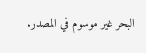البحر غير موسوم في المصدر.